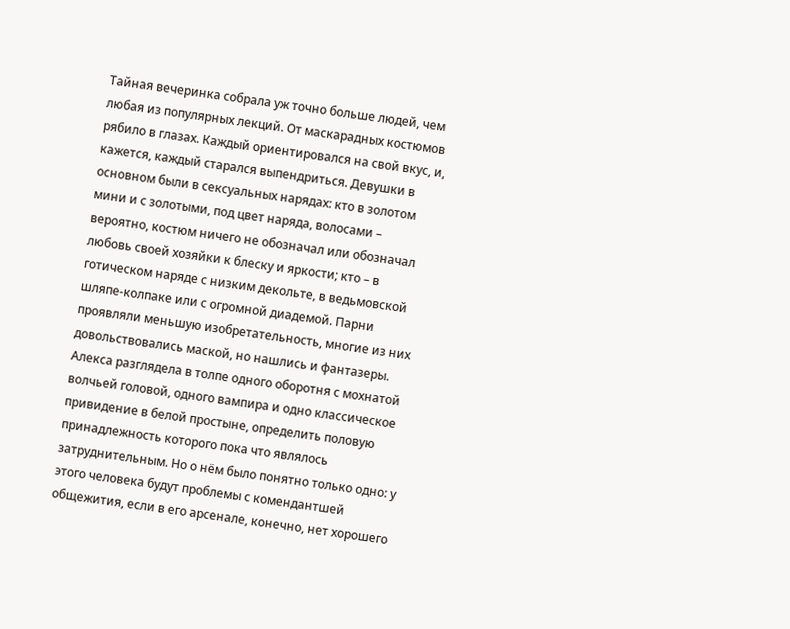Тайная вечеринка собрала уж точно больше людей, чем любая из популярных лекций. От маскарадных костюмов рябило в глазах. Каждый ориентировался на свой вкус, и, кажется, каждый старался выпендриться. Девушки в основном были в сексуальных нарядах: кто в золотом мини и с золотыми, под цвет наряда, волосами – вероятно, костюм ничего не обозначал или обозначал любовь своей хозяйки к блеску и яркости; кто – в готическом наряде с низким декольте, в ведьмовской шляпе-колпаке или с огромной диадемой. Парни проявляли меньшую изобретательность, многие из них довольствовались маской, но нашлись и фантазеры. Алекса разглядела в толпе одного оборотня с мохнатой волчьей головой, одного вампира и одно классическое привидение в белой простыне, определить половую принадлежность которого пока что являлось затруднительным. Но о нём было понятно только одно: у этого человека будут проблемы с комендантшей общежития, если в его арсенале, конечно, нет хорошего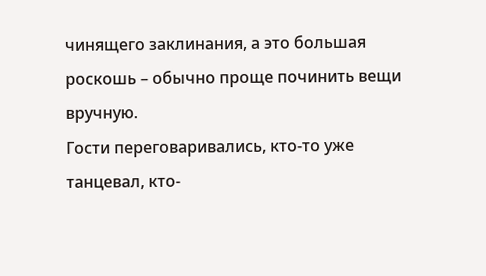чинящего заклинания, а это большая роскошь – обычно проще починить вещи вручную.
Гости переговаривались, кто-то уже танцевал, кто-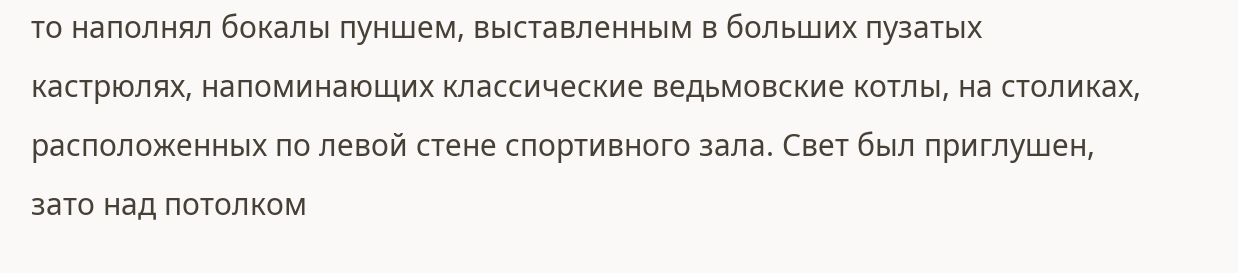то наполнял бокалы пуншем, выставленным в больших пузатых кастрюлях, напоминающих классические ведьмовские котлы, на столиках, расположенных по левой стене спортивного зала. Свет был приглушен, зато над потолком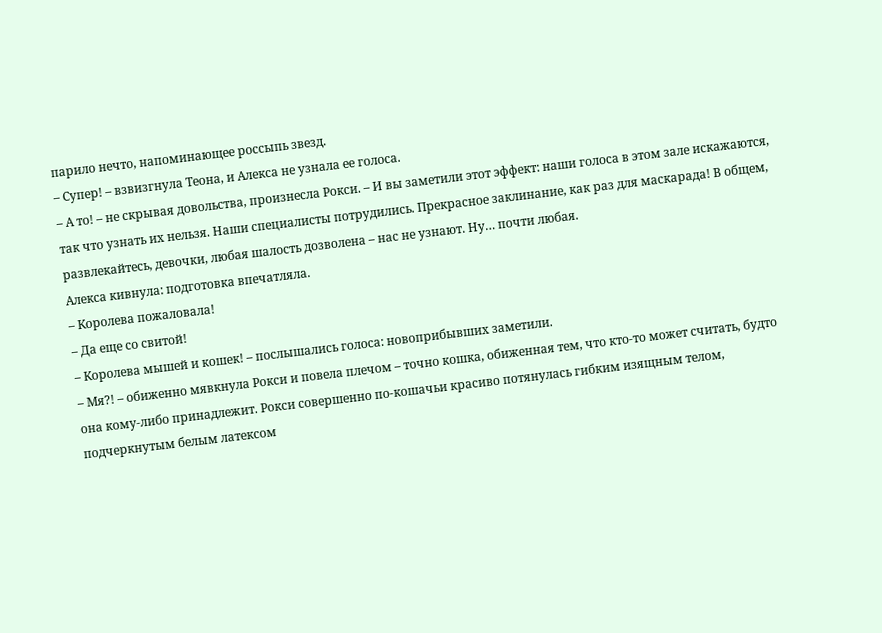парило нечто, напоминающее россыпь звезд.
– Супер! – взвизгнула Теона, и Алекса не узнала ее голоса.
– А то! – не скрывая довольства, произнесла Рокси. – И вы заметили этот эффект: наши голоса в этом зале искажаются, так что узнать их нельзя. Наши специалисты потрудились. Прекрасное заклинание, как раз для маскарада! В общем, развлекайтесь, девочки, любая шалость дозволена – нас не узнают. Ну… почти любая.
Алекса кивнула: подготовка впечатляла.
– Королева пожаловала!
– Да еще со свитой!
– Королева мышей и кошек! – послышались голоса: новоприбывших заметили.
– Мя?! – обиженно мявкнула Рокси и повела плечом – точно кошка, обиженная тем, что кто-то может считать, будто она кому-либо принадлежит. Рокси совершенно по-кошачьи красиво потянулась гибким изящным телом, подчеркнутым белым латексом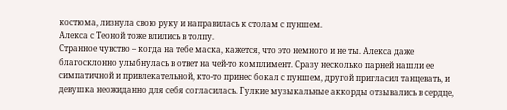костюма, лизнула свою руку и направилась к столам с пуншем.
Алекса с Теоной тоже влились в толпу.
Странное чувство – когда на тебе маска, кажется, что это немного и не ты. Алекса даже благосклонно улыбнулась в ответ на чей-то комплимент. Сразу несколько парней нашли ее симпатичной и привлекательной, кто-то принес бокал с пуншем, другой пригласил танцевать, и девушка неожиданно для себя согласилась. Гулкие музыкальные аккорды отзывались в сердце,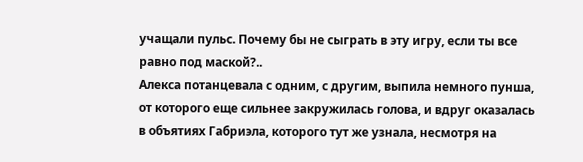учащали пульс. Почему бы не сыграть в эту игру, если ты все равно под маской?..
Алекса потанцевала с одним, с другим, выпила немного пунша, от которого еще сильнее закружилась голова, и вдруг оказалась в объятиях Габриэла, которого тут же узнала, несмотря на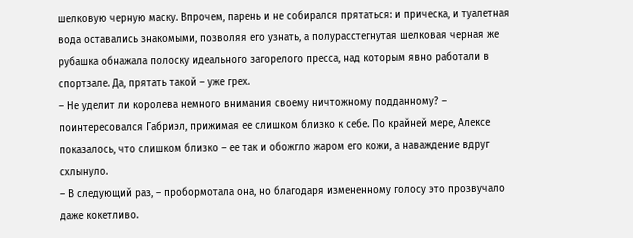шелковую черную маску. Впрочем, парень и не собирался прятаться: и прическа, и туалетная вода оставались знакомыми, позволяя его узнать, а полурасстегнутая шелковая черная же рубашка обнажала полоску идеального загорелого пресса, над которым явно работали в спортзале. Да, прятать такой – уже грех.
– Не уделит ли королева немного внимания своему ничтожному подданному? – поинтересовался Габриэл, прижимая ее слишком близко к себе. По крайней мере, Алексе показалось, что слишком близко – ее так и обожгло жаром его кожи, а наваждение вдруг схлынуло.
– В следующий раз, – пробормотала она, но благодаря измененному голосу это прозвучало даже кокетливо.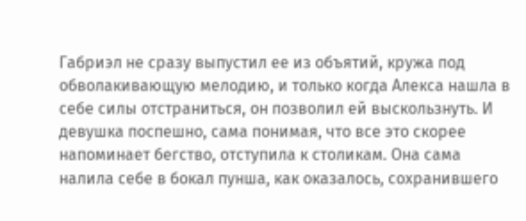Габриэл не сразу выпустил ее из объятий, кружа под обволакивающую мелодию, и только когда Алекса нашла в себе силы отстраниться, он позволил ей выскользнуть. И девушка поспешно, сама понимая, что все это скорее напоминает бегство, отступила к столикам. Она сама налила себе в бокал пунша, как оказалось, сохранившего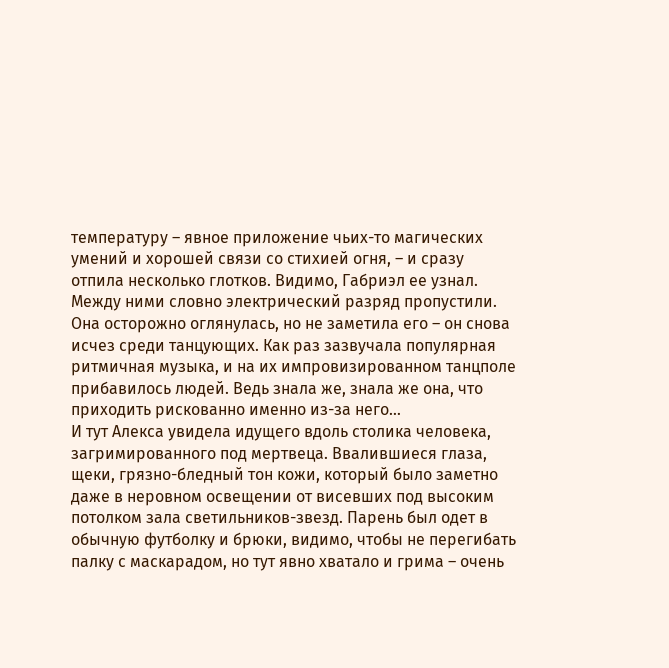температуру – явное приложение чьих-то магических умений и хорошей связи со стихией огня, – и сразу отпила несколько глотков. Видимо, Габриэл ее узнал. Между ними словно электрический разряд пропустили. Она осторожно оглянулась, но не заметила его – он снова исчез среди танцующих. Как раз зазвучала популярная ритмичная музыка, и на их импровизированном танцполе прибавилось людей. Ведь знала же, знала же она, что приходить рискованно именно из-за него…
И тут Алекса увидела идущего вдоль столика человека, загримированного под мертвеца. Ввалившиеся глаза, щеки, грязно-бледный тон кожи, который было заметно даже в неровном освещении от висевших под высоким потолком зала светильников-звезд. Парень был одет в обычную футболку и брюки, видимо, чтобы не перегибать палку с маскарадом, но тут явно хватало и грима – очень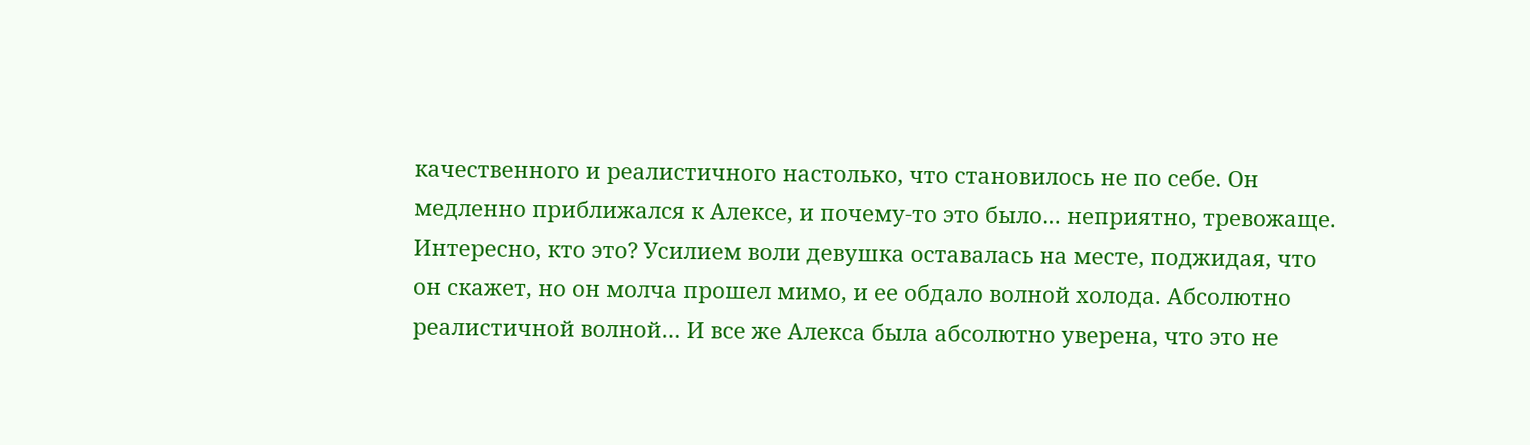качественного и реалистичного настолько, что становилось не по себе. Он медленно приближался к Алексе, и почему-то это было… неприятно, тревожаще. Интересно, кто это? Усилием воли девушка оставалась на месте, поджидая, что он скажет, но он молча прошел мимо, и ее обдало волной холода. Абсолютно реалистичной волной… И все же Алекса была абсолютно уверена, что это не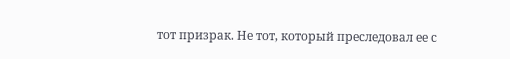тот призрак. Не тот, который преследовал ее с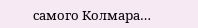самого Колмара…